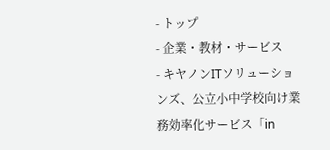- トップ
- 企業・教材・サービス
- キヤノンITソリューションズ、公立小中学校向け業務効率化サービス「in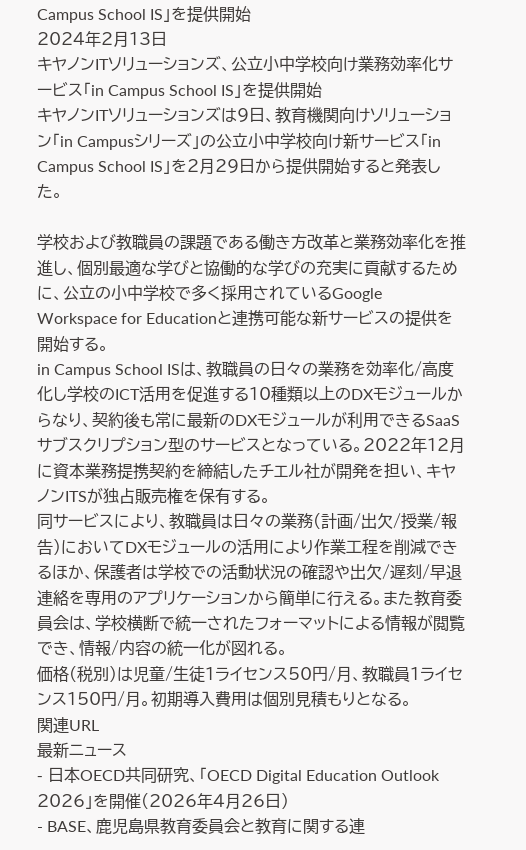Campus School IS」を提供開始
2024年2月13日
キヤノンITソリューションズ、公立小中学校向け業務効率化サービス「in Campus School IS」を提供開始
キヤノンITソリューションズは9日、教育機関向けソリューション「in Campusシリーズ」の公立小中学校向け新サービス「in Campus School IS」を2月29日から提供開始すると発表した。

学校および教職員の課題である働き方改革と業務効率化を推進し、個別最適な学びと協働的な学びの充実に貢献するために、公立の小中学校で多く採用されているGoogle Workspace for Educationと連携可能な新サービスの提供を開始する。
in Campus School ISは、教職員の日々の業務を効率化/高度化し学校のICT活用を促進する10種類以上のDXモジュールからなり、契約後も常に最新のDXモジュールが利用できるSaaSサブスクリプション型のサービスとなっている。2022年12月に資本業務提携契約を締結したチエル社が開発を担い、キヤノンITSが独占販売権を保有する。
同サービスにより、教職員は日々の業務(計画/出欠/授業/報告)においてDXモジュールの活用により作業工程を削減できるほか、保護者は学校での活動状況の確認や出欠/遅刻/早退連絡を専用のアプリケーションから簡単に行える。また教育委員会は、学校横断で統一されたフォーマットによる情報が閲覧でき、情報/内容の統一化が図れる。
価格(税別)は児童/生徒1ライセンス50円/月、教職員1ライセンス150円/月。初期導入費用は個別見積もりとなる。
関連URL
最新ニュース
- 日本OECD共同研究、「OECD Digital Education Outlook 2026」を開催(2026年4月26日)
- BASE、鹿児島県教育委員会と教育に関する連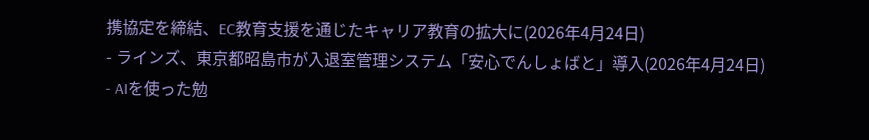携協定を締結、EC教育支援を通じたキャリア教育の拡大に(2026年4月24日)
- ラインズ、東京都昭島市が入退室管理システム「安心でんしょばと」導入(2026年4月24日)
- AIを使った勉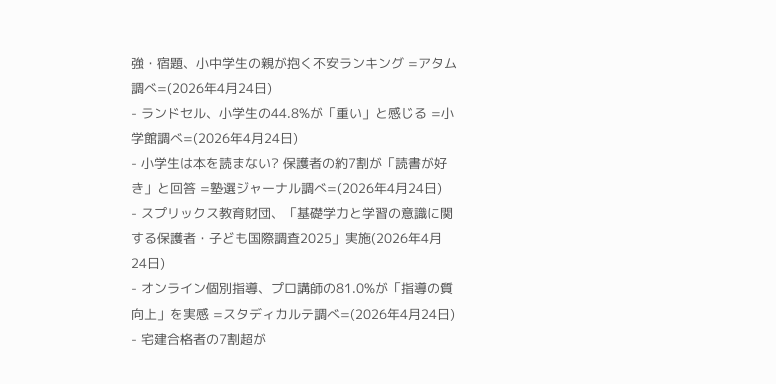強・宿題、小中学生の親が抱く不安ランキング =アタム調べ=(2026年4月24日)
- ランドセル、小学生の44.8%が「重い」と感じる =小学館調べ=(2026年4月24日)
- 小学生は本を読まない? 保護者の約7割が「読書が好き」と回答 =塾選ジャーナル調べ=(2026年4月24日)
- スプリックス教育財団、「基礎学力と学習の意識に関する保護者・子ども国際調査2025」実施(2026年4月24日)
- オンライン個別指導、プロ講師の81.0%が「指導の質向上」を実感 =スタディカルテ調べ=(2026年4月24日)
- 宅建合格者の7割超が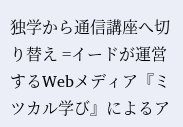独学から通信講座へ切り替え =イードが運営するWebメディア『ミツカル学び』によるア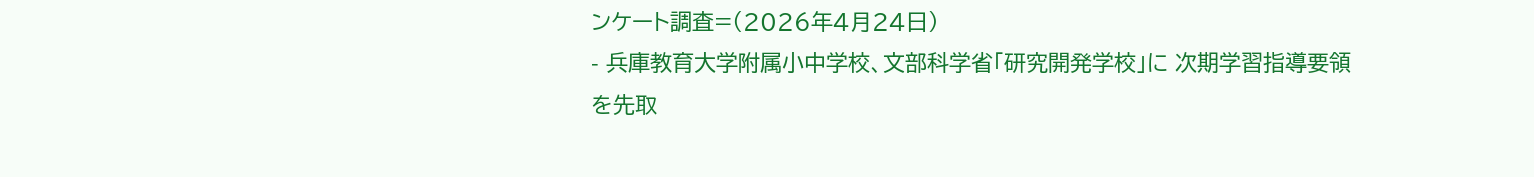ンケート調査=(2026年4月24日)
- 兵庫教育大学附属小中学校、文部科学省「研究開発学校」に 次期学習指導要領を先取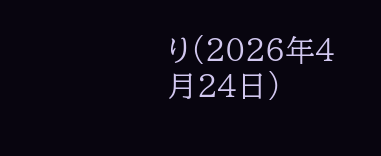り(2026年4月24日)